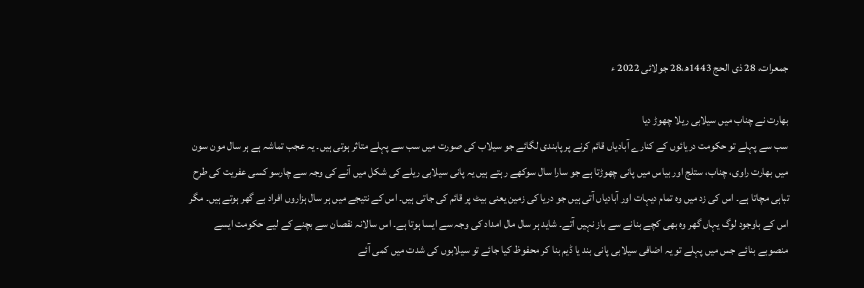جمعرات، 28 ذی الحج 1443ھ،28 جولائی 2022 ء

بھارت نے چناب میں سیلابی ریلا چھوڑ دیا
سب سے پہلے تو حکومت دریائوں کے کنارے آبادیاں قائم کرنے پر پابندی لگائے جو سیلاب کی صورت میں سب سے پہلے متاثر ہوتی ہیں۔ یہ عجب تماشہ ہے ہر سال مون سون میں بھارت راوی، چناب، ستلج اور بیاس میں پانی چھوڑتا ہے جو سارا سال سوکھے رہتے ہیں یہ پانی سیلابی ریلے کی شکل میں آنے کی وجہ سے چارسو کسی عفریت کی طرح تباہی مچاتا ہے۔ اس کی زد میں وہ تمام دیہات اور آبادیاں آتی ہیں جو دریا کی زمین یعنی بیٹ پر قائم کی جاتی ہیں۔ اس کے نتیجے میں ہر سال ہزاروں افراد بے گھر ہوتے ہیں۔ مگر اس کے باوجود لوگ یہاں گھر وہ بھی کچے بنانے سے باز نہیں آتے۔ شاید ہر سال مال امداد کی وجہ سے ایسا ہوتا ہے۔ اس سالانہ نقصان سے بچنے کے لیے حکومت ایسے منصوبے بنائے جس میں پہلے تو یہ اضافی سیلابی پانی بند یا ڈیم بنا کر محفوظ کیا جائے تو سیلابوں کی شدت میں کمی آئے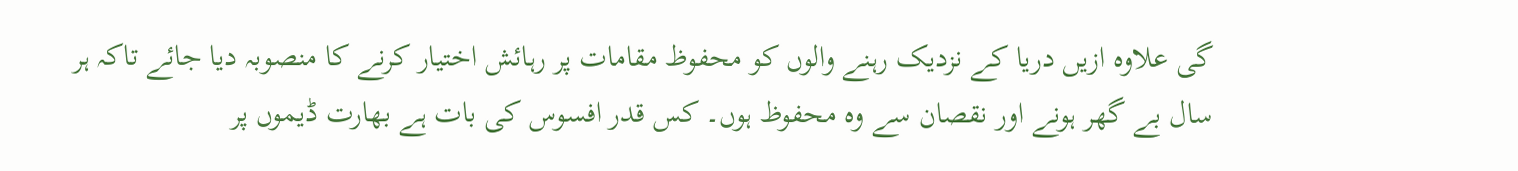گی علاوہ ازیں دریا کے نزدیک رہنے والوں کو محفوظ مقامات پر رہائش اختیار کرنے کا منصوبہ دیا جائے تاکہ ہر سال بے گھر ہونے اور نقصان سے وہ محفوظ ہوں۔ کس قدر افسوس کی بات ہے بھارت ڈیموں پر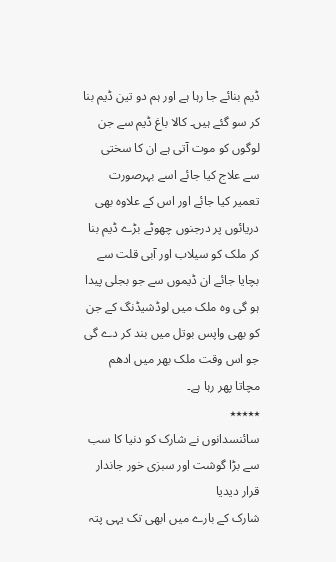ڈیم بنائے جا رہا ہے اور ہم دو تین ڈیم بنا کر سو گئے ہیں۔ کالا باغ ڈیم سے جن لوگوں کو موت آتی ہے ان کا سختی سے علاج کیا جائے اسے بہرصورت تعمیر کیا جائے اور اس کے علاوہ بھی دریائوں پر درجنوں چھوٹے بڑے ڈیم بنا کر ملک کو سیلاب اور آبی قلت سے بچایا جائے ان ڈیموں سے جو بجلی پیدا ہو گی وہ ملک میں لوڈشیڈنگ کے جن کو بھی واپس بوتل میں بند کر دے گی جو اس وقت ملک بھر میں ادھم مچاتا پھر رہا ہے۔
٭٭٭٭٭
سائنسدانوں نے شارک کو دنیا کا سب سے بڑا گوشت اور سبزی خور جاندار قرار دیدیا
شارک کے بارے میں ابھی تک یہی پتہ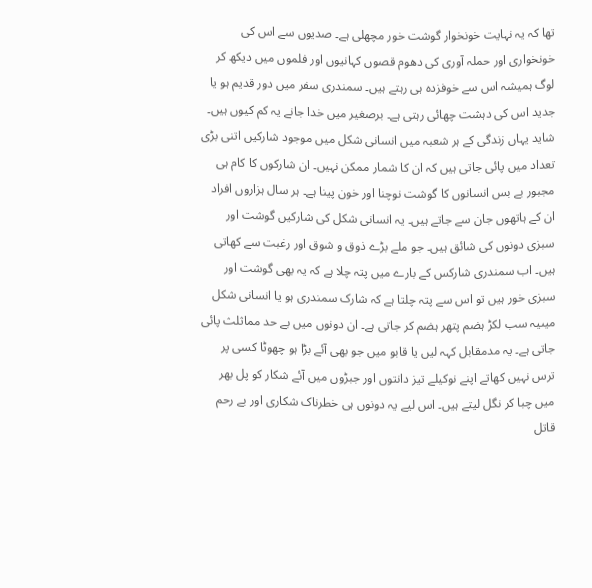تھا کہ یہ نہایت خونخوار گوشت خور مچھلی ہے۔ صدیوں سے اس کی خونخواری اور حملہ آوری کی دھوم قصوں کہانیوں اور فلموں میں دیکھ کر لوگ ہمیشہ اس سے خوفزدہ ہی رہتے ہیں۔ سمندری سفر میں دور قدیم ہو یا جدید اس کی دہشت چھائی رہتی ہے۔ برصغیر میں خدا جانے یہ کم کیوں ہیں۔ شاید یہاں زندگی کے ہر شعبہ میں انسانی شکل میں موجود شارکیں اتنی بڑی تعداد میں پائی جاتی ہیں کہ ان کا شمار ممکن نہیں۔ ان شارکوں کا کام ہی مجبور بے بس انسانوں کا گوشت نوچنا اور خون پینا ہے۔ ہر سال ہزاروں افراد ان کے ہاتھوں جان سے جاتے ہیں۔ یہ انسانی شکل کی شارکیں گوشت اور سبزی دونوں کی شائق ہیں۔ جو ملے بڑے ذوق و شوق اور رغبت سے کھاتی ہیں۔ اب سمندری شارکس کے بارے میں پتہ چلا ہے کہ یہ بھی گوشت اور سبزی خور ہیں تو اس سے پتہ چلتا ہے کہ شارک سمندری ہو یا انسانی شکل میںیہ سب لکڑ ہضم پتھر ہضم کر جاتی ہے۔ ان دونوں میں بے حد مماثلث پائی جاتی ہے۔ یہ مدمقابل کہہ لیں یا قابو میں جو بھی آئے بڑا ہو چھوٹا کسی پر ترس نہیں کھاتے اپنے نوکیلے تیز دانتوں اور جبڑوں میں آئے شکار کو پل بھر میں چبا کر نگل لیتے ہیں۔ اس لیے یہ دونوں ہی خطرناک شکاری اور بے رحم قاتل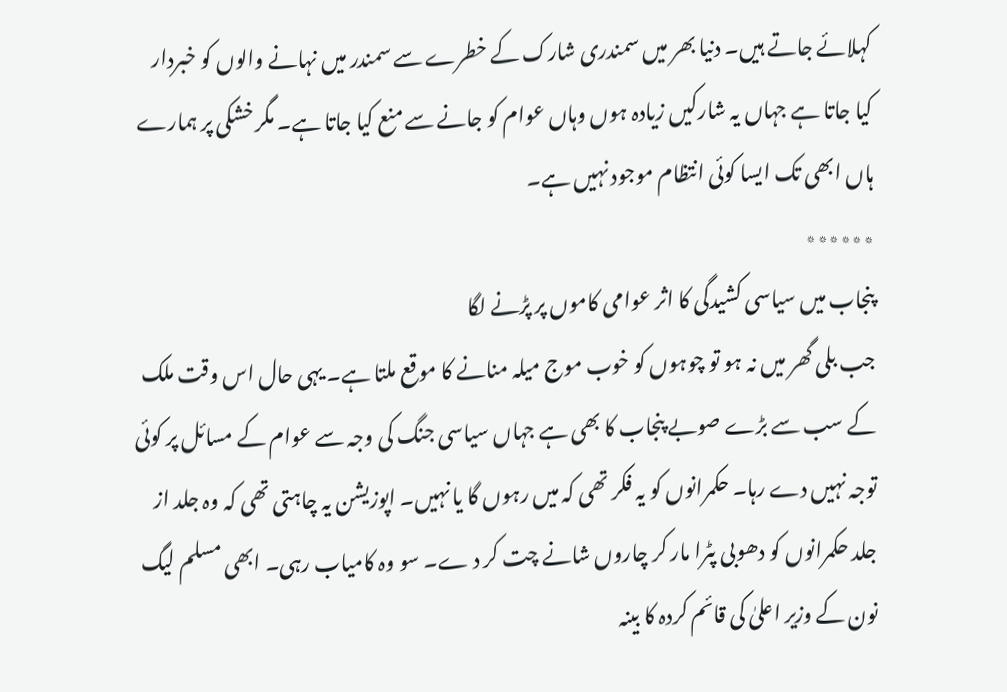کہلائے جاتے ہیں۔ دنیا بھر میں سمندری شارک کے خطرے سے سمندر میں نہانے والوں کو خبردار کیا جاتا ہے جہاں یہ شارکیں زیادہ ہوں وہاں عوام کو جانے سے منع کیا جاتا ہے۔ مگر خشکی پر ہمارے ہاں ابھی تک ایسا کوئی انتظام موجود نہیں ہے۔
٭٭٭٭٭٭
پنجاب میں سیاسی کشیدگی کا اثر عوامی کاموں پر پڑنے لگا
جب بلی گھر میں نہ ہو تو چوہوں کو خوب موج میلہ منانے کا موقع ملتا ہے۔ یہی حال اس وقت ملک کے سب سے بڑے صوبے پنجاب کا بھی ہے جہاں سیاسی جنگ کی وجہ سے عوام کے مسائل پر کوئی توجہ نہیں دے رہا۔ حکمرانوں کو یہ فکر تھی کہ میں رہوں گا یا نہیں۔ اپوزیشن یہ چاہتی تھی کہ وہ جلد از جلد حکمرانوں کو دھوبی پٹرا مار کر چاروں شانے چت کر د ے۔ سو وہ کامیاب رہی۔ ابھی مسلم لیگ نون کے وزیر اعلیٰ کی قائم کردہ کا بینہ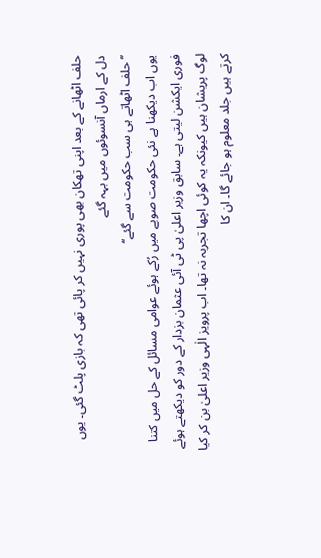حلف اٹھانے کے بعد اپنی تھکان بھی پوری نہیں کر پائی تھی کہ بازی پلٹ گئی۔ یوں
دل کے ارماں آنسوئوں میں بہہ گئے
’’حلف اٹھاتے ہی سب حکومت سے گئے‘‘
یوں اب دیکھنا ہے نئی حکومت صوبے میں رُکے ہوئے عوامی مسائل کے حل میں کتنا فوری ایکشن لیتی ہے۔ سابق وزیر اعلیٰ پی ٹی آئی عثمان بزدار کے دور کو دیکھتے ہوئے لوگ پریشان ہیں کیونکہ یہ کوئی اچھا تجربہ نہ تھا۔ اب پرویز الٰہی وزیر اعلیٰ بن کر کیا کرتے ہیں جلد معلوم ہو جائے گا۔ ان کا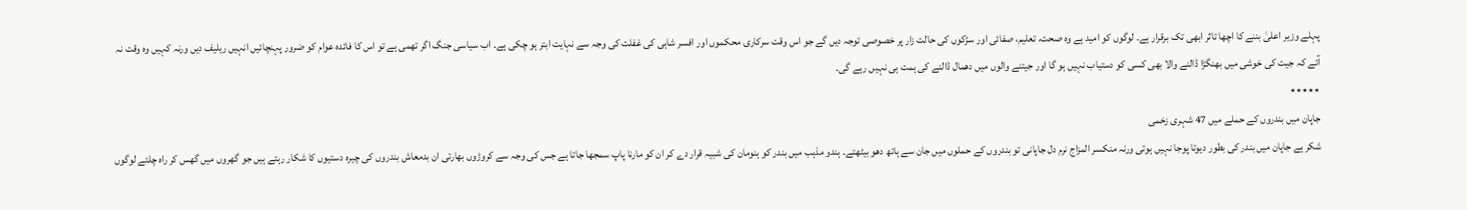پہلے وزیر اعلیٰ بننے کا اچھا تاثر ابھی تک برقرار ہے۔ لوگوں کو امید ہے وہ صحت، تعلیم، صفائی اور سڑکوں کی حالت زار پر خصوصی توجہ دیں گے جو اس وقت سرکاری محکموں اور افسر شاہی کی غفلت کی وجہ سے نہایت ابتر ہو چکی ہے۔ اب سیاسی جنگ اگر تھمی ہے تو اس کا فائدہ عوام کو ضرور پہنچائیں انہیں ریلیف دیں ورنہ کہیں وہ وقت نہ آئے کہ جیت کی خوشی میں بھنگڑا ڈالنے والا بھی کسی کو دستیاب نہیں ہو گا اور جیتنے والوں میں دھمال ڈالنے کی ہمت ہی نہیں رہے گی۔
٭٭٭٭٭
جاپان میں بندروں کے حملے میں 47 شہری زخمی
شکر ہے جاپان میں بندر کی بطور دیوتا پوجا نہیں ہوتی ورنہ منکسر المزاج نرم دل جاپانی تو بندروں کے حملوں میں جان سے ہاتھ دھو بیٹھتے۔ ہندو مذہب میں بندر کو ہنومان کی شبیہ قرار دے کر ان کو مارنا پاپ سمجھا جاتا ہے جس کی وجہ سے کروڑوں بھارتی ان بدمعاش بندروں کی چیرہ دستیوں کا شکار رہتے ہیں جو گھروں میں گھس کر راہ چلتے لوگوں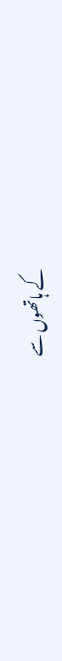کے ہاتھوں سے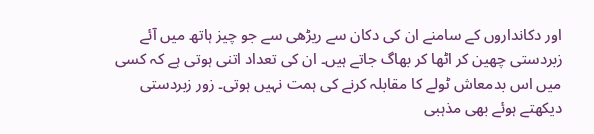اور دکانداروں کے سامنے ان کی دکان سے ریڑھی سے جو چیز ہاتھ میں آئے زبردستی چھین کر اٹھا کر بھاگ جاتے ہیں۔ ان کی تعداد اتنی ہوتی ہے کہ کسی میں اس بدمعاش ٹولے کا مقابلہ کرنے کی ہمت نہیں ہوتی۔ زور زبردستی دیکھتے ہوئے بھی مذہبی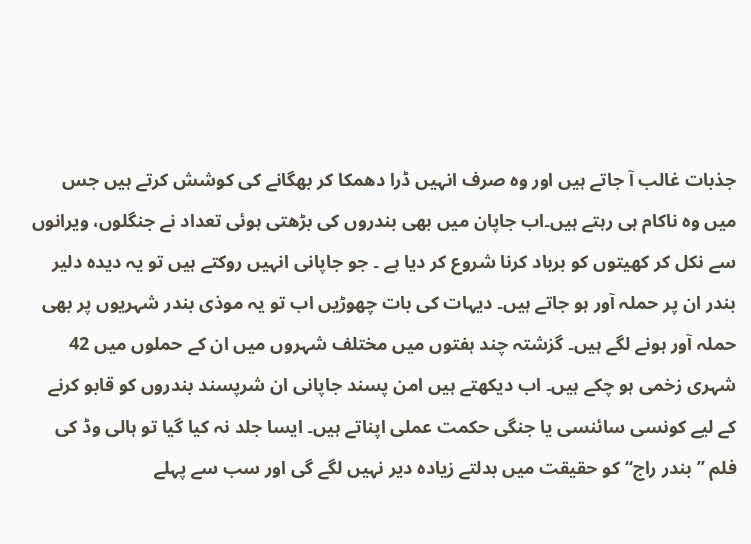جذبات غالب آ جاتے ہیں اور وہ صرف انہیں ڈرا دھمکا کر بھگانے کی کوشش کرتے ہیں جس میں وہ ناکام ہی رہتے ہیں۔اب جاپان میں بھی بندروں کی بڑھتی ہوئی تعداد نے جنگلوں، ویرانوں سے نکل کر کھیتوں کو برباد کرنا شروع کر دیا ہے ۔ جو جاپانی انہیں روکتے ہیں تو یہ دیدہ دلیر بندر ان پر حملہ آور ہو جاتے ہیں۔ دیہات کی بات چھوڑیں اب تو یہ موذی بندر شہریوں پر بھی حملہ آور ہونے لگے ہیں۔ گزشتہ چند ہفتوں میں مختلف شہروں میں ان کے حملوں میں 42 شہری زخمی ہو چکے ہیں۔ اب دیکھتے ہیں امن پسند جاپانی ان شرپسند بندروں کو قابو کرنے کے لیے کونسی سائنسی یا جنگی حکمت عملی اپناتے ہیں۔ ایسا جلد نہ کیا گیا تو ہالی وڈ کی فلم ’’بندر راج‘‘ کو حقیقت میں بدلتے زیادہ دیر نہیں لگے گی اور سب سے پہلے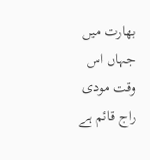بھارت میں جہاں اس وقت مودی راج قائم ہے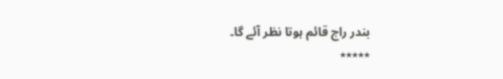بندر راج قائم ہوتا نظر آئے گا۔
٭٭٭٭٭